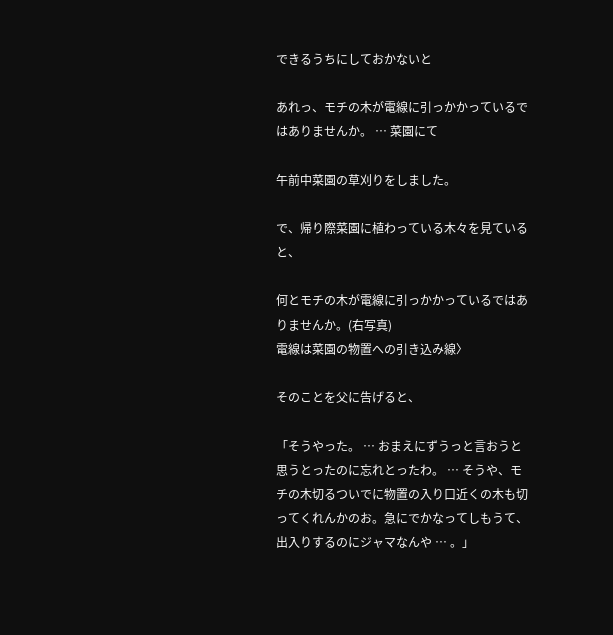できるうちにしておかないと

あれっ、モチの木が電線に引っかかっているではありませんか。 … 菜園にて

午前中菜園の草刈りをしました。

で、帰り際菜園に植わっている木々を見ていると、

何とモチの木が電線に引っかかっているではありませんか。(右写真)
電線は菜園の物置への引き込み線〉

そのことを父に告げると、

「そうやった。 … おまえにずうっと言おうと思うとったのに忘れとったわ。 … そうや、モチの木切るついでに物置の入り口近くの木も切ってくれんかのお。急にでかなってしもうて、出入りするのにジャマなんや … 。」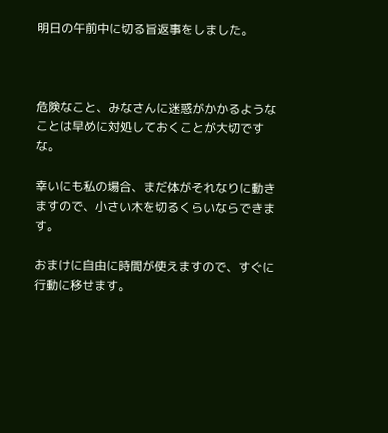明日の午前中に切る旨返事をしました。



危険なこと、みなさんに迷惑がかかるようなことは早めに対処しておくことが大切ですな。

幸いにも私の場合、まだ体がそれなりに動きますので、小さい木を切るくらいならできます。

おまけに自由に時間が使えますので、すぐに行動に移せます。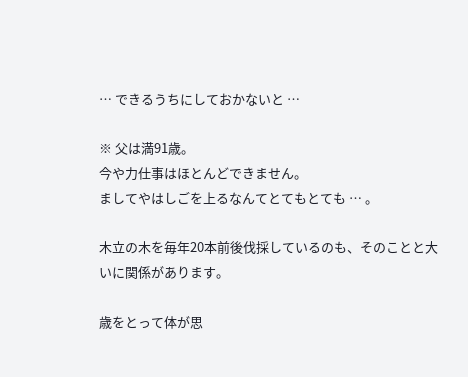… できるうちにしておかないと …

※ 父は満91歳。
今や力仕事はほとんどできません。
ましてやはしごを上るなんてとてもとても … 。

木立の木を毎年20本前後伐採しているのも、そのことと大いに関係があります。

歳をとって体が思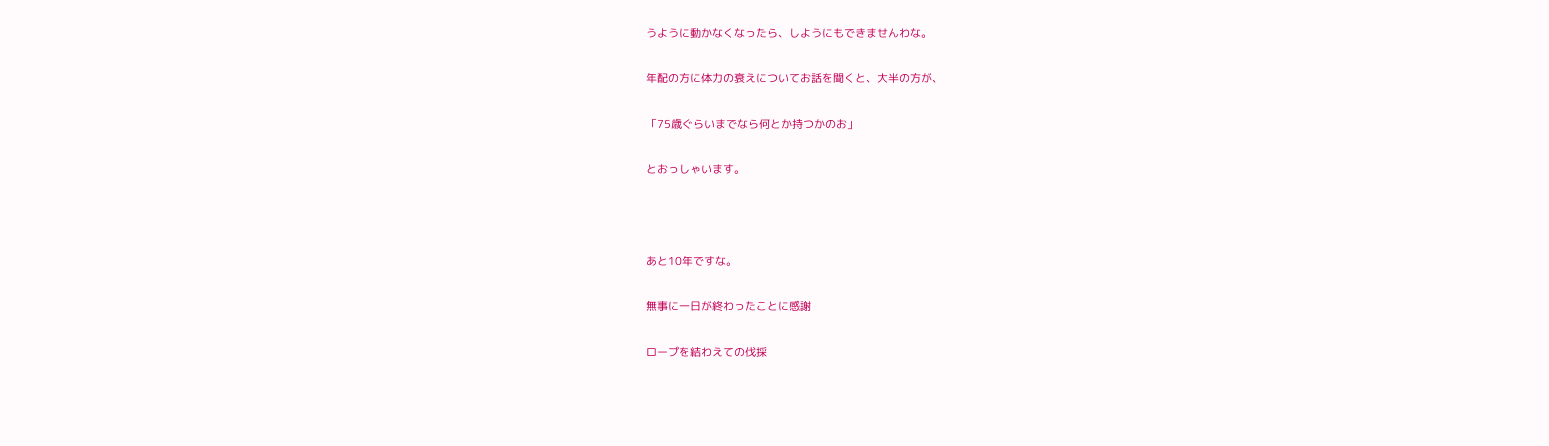うように動かなくなったら、しようにもできませんわな。

年配の方に体力の衰えについてお話を聞くと、大半の方が、

「75歳ぐらいまでなら何とか持つかのお」

とおっしゃいます。



あと10年ですな。

無事に一日が終わったことに感謝

ロープを結わえての伐採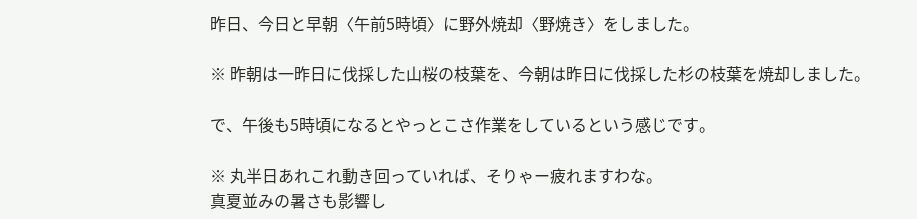昨日、今日と早朝〈午前5時頃〉に野外焼却〈野焼き〉をしました。

※ 昨朝は一昨日に伐採した山桜の枝葉を、今朝は昨日に伐採した杉の枝葉を焼却しました。

で、午後も5時頃になるとやっとこさ作業をしているという感じです。

※ 丸半日あれこれ動き回っていれば、そりゃー疲れますわな。
真夏並みの暑さも影響し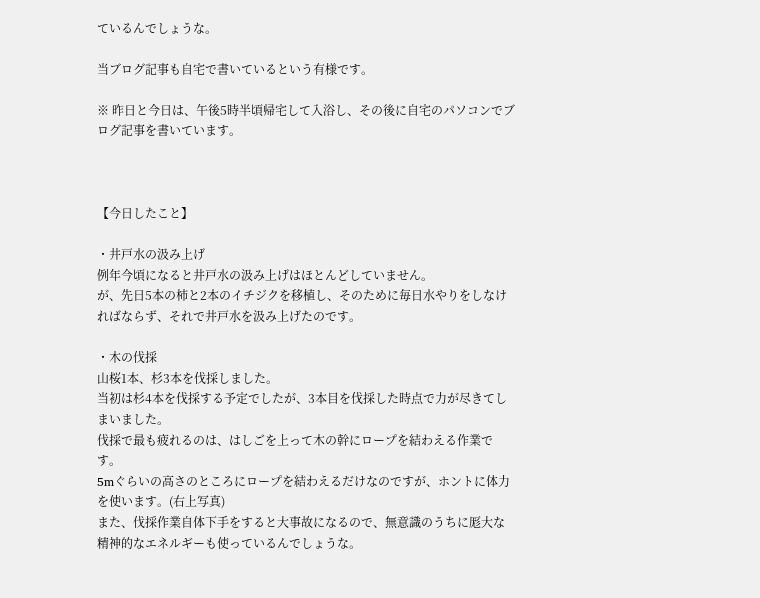ているんでしょうな。

当ブログ記事も自宅で書いているという有様です。

※ 昨日と今日は、午後5時半頃帰宅して入浴し、その後に自宅のパソコンでブログ記事を書いています。



【今日したこと】

・井戸水の汲み上げ
例年今頃になると井戸水の汲み上げはほとんどしていません。
が、先日5本の柿と2本のイチジクを移植し、そのために毎日水やりをしなければならず、それで井戸水を汲み上げたのです。

・木の伐採
山桜1本、杉3本を伐採しました。
当初は杉4本を伐採する予定でしたが、3本目を伐採した時点で力が尽きてしまいました。
伐採で最も疲れるのは、はしごを上って木の幹にロープを結わえる作業です。
5mぐらいの高さのところにロープを結わえるだけなのですが、ホントに体力を使います。(右上写真)
また、伐採作業自体下手をすると大事故になるので、無意識のうちに厖大な精神的なエネルギーも使っているんでしょうな。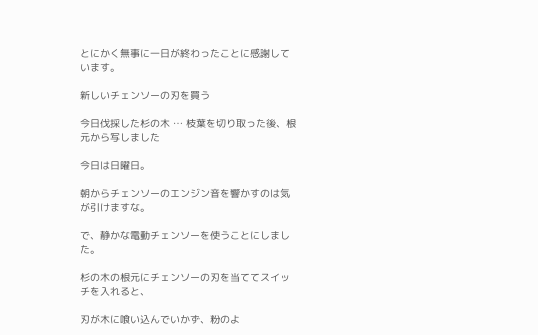とにかく無事に一日が終わったことに感謝しています。

新しいチェンソーの刃を買う

今日伐採した杉の木 … 枝葉を切り取った後、根元から写しました

今日は日曜日。

朝からチェンソーのエンジン音を響かすのは気が引けますな。

で、静かな電動チェンソーを使うことにしました。

杉の木の根元にチェンソーの刃を当ててスイッチを入れると、

刃が木に喰い込んでいかず、粉のよ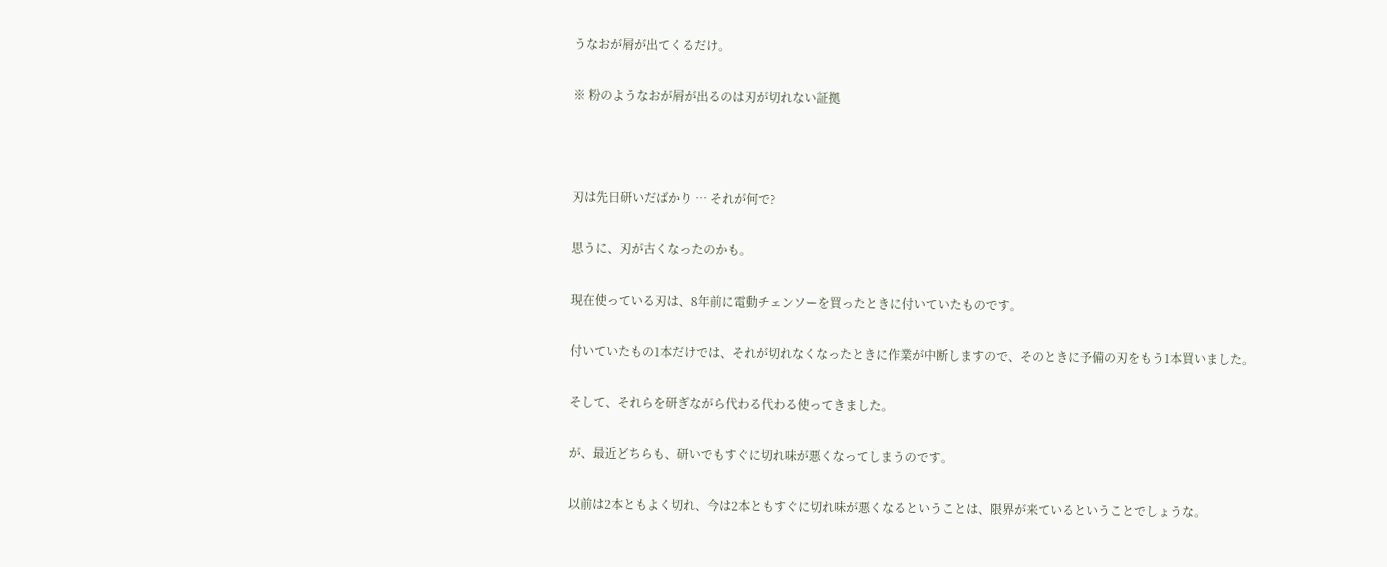うなおが屑が出てくるだけ。

※ 粉のようなおが屑が出るのは刃が切れない証拠



刃は先日研いだばかり … それが何で?

思うに、刃が古くなったのかも。

現在使っている刃は、8年前に電動チェンソーを買ったときに付いていたものです。

付いていたもの1本だけでは、それが切れなくなったときに作業が中断しますので、そのときに予備の刃をもう1本買いました。

そして、それらを研ぎながら代わる代わる使ってきました。

が、最近どちらも、研いでもすぐに切れ味が悪くなってしまうのです。

以前は2本ともよく切れ、今は2本ともすぐに切れ味が悪くなるということは、限界が来ているということでしょうな。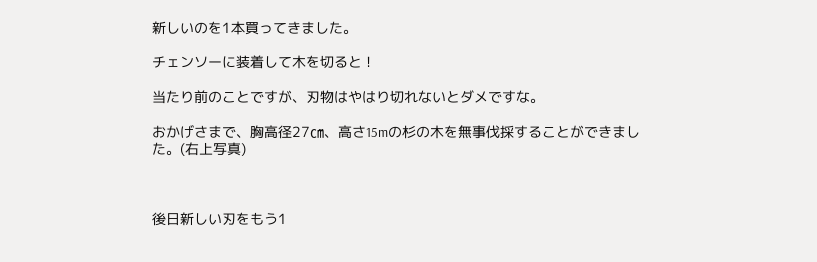新しいのを1本買ってきました。

チェンソーに装着して木を切ると !

当たり前のことですが、刃物はやはり切れないとダメですな。

おかげさまで、胸高径27㎝、高さ15mの杉の木を無事伐採することができました。(右上写真)



後日新しい刃をもう1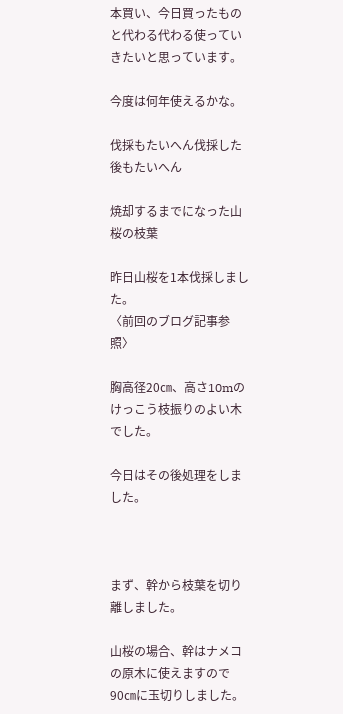本買い、今日買ったものと代わる代わる使っていきたいと思っています。

今度は何年使えるかな。

伐採もたいへん伐採した後もたいへん

焼却するまでになった山桜の枝葉

昨日山桜を1本伐採しました。
〈前回のブログ記事参照〉

胸高径20㎝、高さ10mのけっこう枝振りのよい木でした。

今日はその後処理をしました。



まず、幹から枝葉を切り離しました。

山桜の場合、幹はナメコの原木に使えますので90㎝に玉切りしました。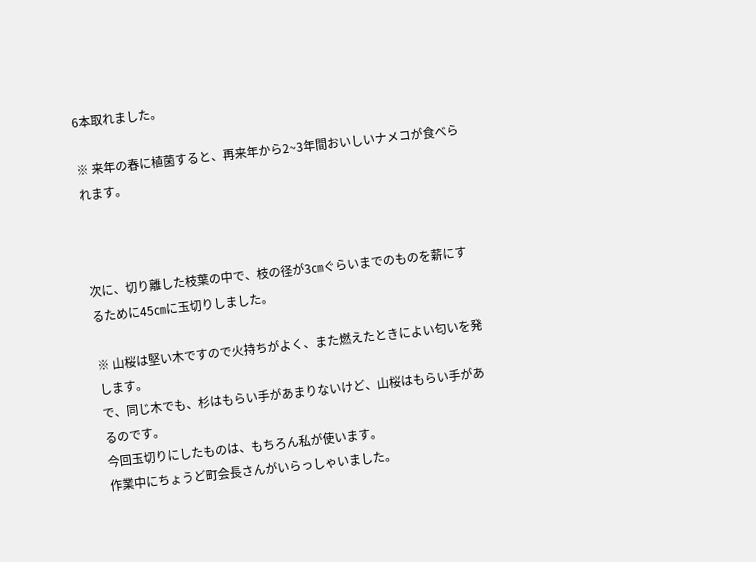6本取れました。

※ 来年の春に植菌すると、再来年から2~3年間おいしいナメコが食べられます。



次に、切り離した枝葉の中で、枝の径が3㎝ぐらいまでのものを薪にするために45㎝に玉切りしました。

※ 山桜は堅い木ですので火持ちがよく、また燃えたときによい匂いを発します。
で、同じ木でも、杉はもらい手があまりないけど、山桜はもらい手があるのです。
今回玉切りにしたものは、もちろん私が使います。
作業中にちょうど町会長さんがいらっしゃいました。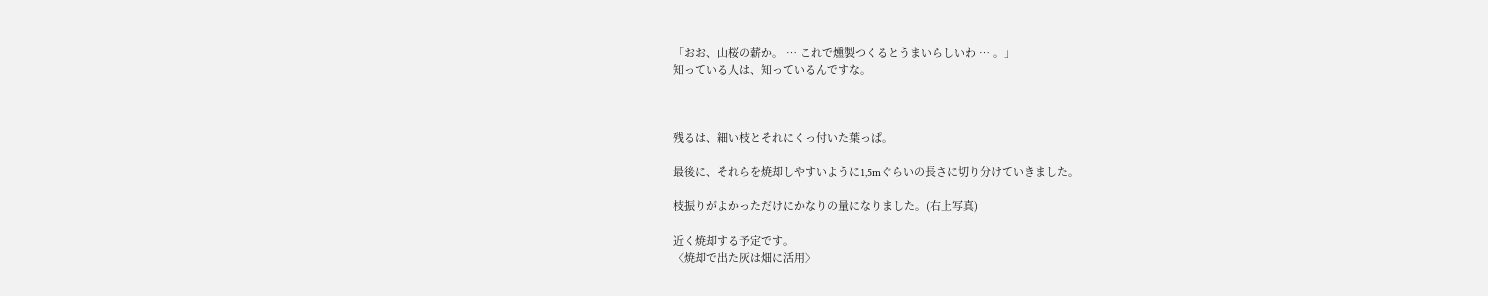「おお、山桜の薪か。 … これで燻製つくるとうまいらしいわ … 。」
知っている人は、知っているんですな。



残るは、細い枝とそれにくっ付いた葉っぱ。

最後に、それらを焼却しやすいように1,5mぐらいの長さに切り分けていきました。

枝振りがよかっただけにかなりの量になりました。(右上写真)

近く焼却する予定です。
〈焼却で出た灰は畑に活用〉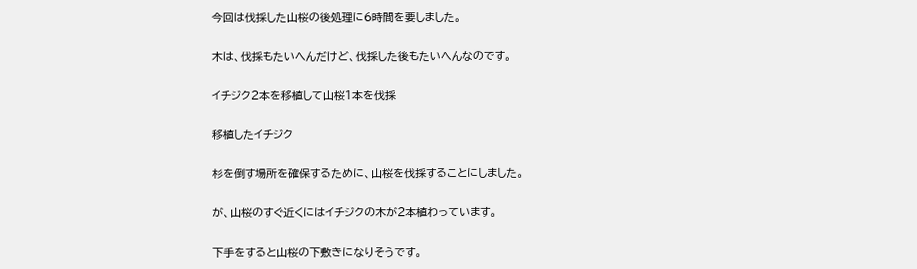今回は伐採した山桜の後処理に6時間を要しました。

木は、伐採もたいへんだけど、伐採した後もたいへんなのです。

イチジク2本を移植して山桜1本を伐採

移植したイチジク

杉を倒す場所を確保するために、山桜を伐採することにしました。

が、山桜のすぐ近くにはイチジクの木が2本植わっています。

下手をすると山桜の下敷きになりそうです。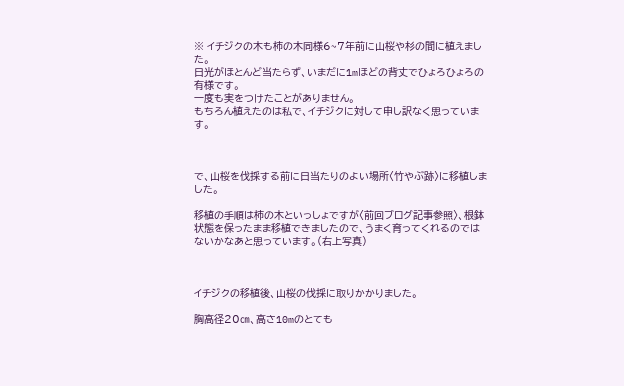※ イチジクの木も柿の木同様6~7年前に山桜や杉の間に植えました。
日光がほとんど当たらず、いまだに1mほどの背丈でひょろひょろの有様です。
一度も実をつけたことがありません。
もちろん植えたのは私で、イチジクに対して申し訳なく思っています。



で、山桜を伐採する前に日当たりのよい場所〈竹やぶ跡〉に移植しました。

移植の手順は柿の木といっしょですが〈前回ブログ記事参照〉、根鉢状態を保ったまま移植できましたので、うまく育ってくれるのではないかなあと思っています。(右上写真)



イチジクの移植後、山桜の伐採に取りかかりました。

胸高径20㎝、高さ10mのとても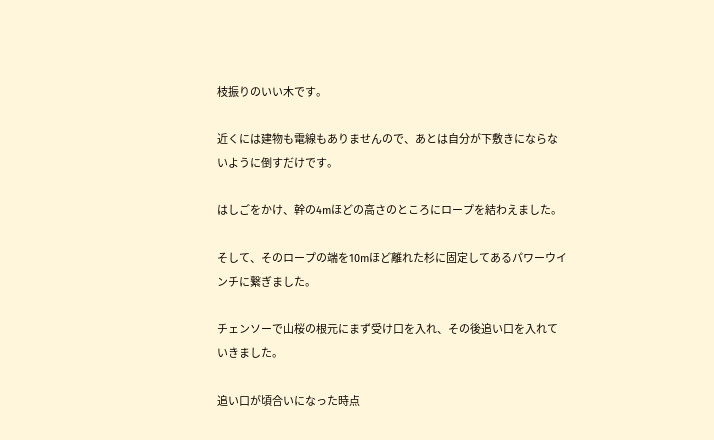枝振りのいい木です。

近くには建物も電線もありませんので、あとは自分が下敷きにならないように倒すだけです。

はしごをかけ、幹の4mほどの高さのところにロープを結わえました。

そして、そのロープの端を10mほど離れた杉に固定してあるパワーウインチに繋ぎました。

チェンソーで山桜の根元にまず受け口を入れ、その後追い口を入れていきました。

追い口が頃合いになった時点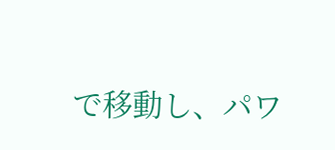で移動し、パワ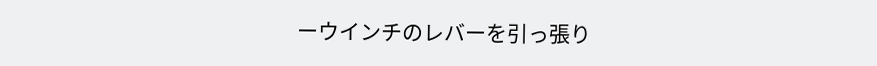ーウインチのレバーを引っ張り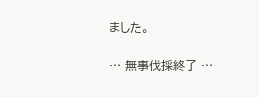ました。

… 無事伐採終了 …